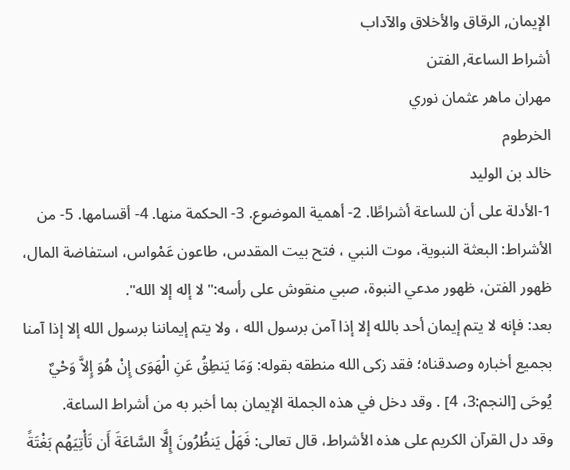الإيمان, الرقاق والأخلاق والآداب
أشراط الساعة, الفتن
مهران ماهر عثمان نوري
الخرطوم
خالد بن الوليد
1-الأدلة على أن للساعة أشراطًا. 2- أهمية الموضوع. 3- الحكمة منها. 4- أقسامها. 5- من الأشراط: البعثة النبوية، موت النبي ، فتح بيت المقدس، طاعون عَمْواس، استفاضة المال، ظهور الفتن، ظهور مدعي النبوة، صبي منقوش على رأسه:"لا إله إلا الله".
بعد: فإنه لا يتم إيمان أحد بالله إلا إذا آمن برسول الله ، ولا يتم إيماننا برسول الله إلا إذا آمنا بجميع أخباره وصدقناه؛ فقد زكى الله منطقه بقوله: وَمَا يَنطِقُ عَنِ الْهَوَى إِنْ هُوَ إِلاَّ وَحْيٌ يُوحَى [النجم:3، 4] . وقد دخل في هذه الجملة الإيمان بما أخبر به من أشراط الساعة.
وقد دل القرآن الكريم على هذه الأشراط، قال تعالى: فَهَلْ يَنظُرُونَ إِلَّا السَّاعَةَ أَن تَأْتِيَهُم بَغْتَةً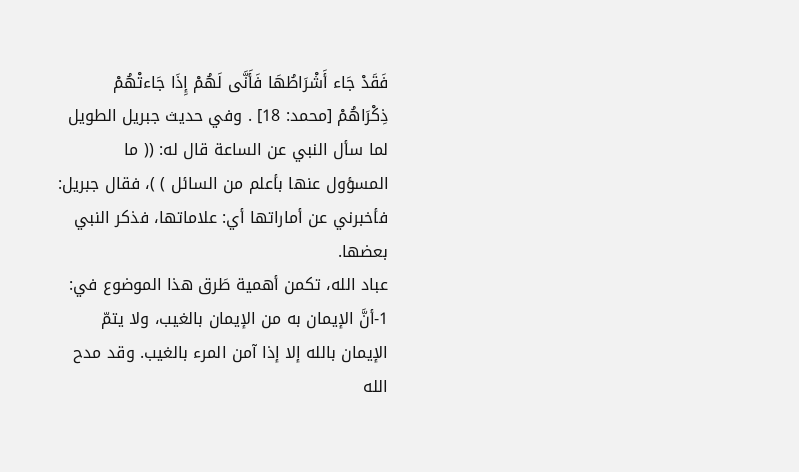فَقَدْ جَاء أَشْرَاطُهَا فَأَنَّى لَهُمْ إِذَا جَاءتْهُمْ ذِكْرَاهُمْ [محمد: 18] . وفي حديث جبريل الطويل لما سأل النبي عن الساعة قال له: (( ما المسؤول عنها بأعلم من السائل ) )، فقال جبريل: فأخبرني عن أماراتها أي: علاماتها، فذكر النبي بعضها.
عباد الله، تكمن أهمية طَرق هذا الموضوع في:
1-أنَّ الإيمان به من الإيمان بالغيب، ولا يتمّ الإيمان بالله إلا إذا آمن المرء بالغيب. وقد مدح الله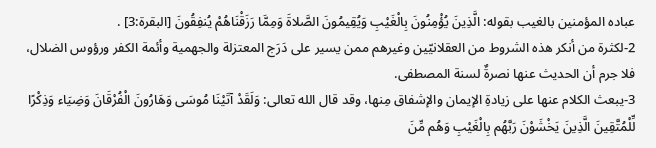عباده المؤمنين بالغيب بقوله: الَّذِينَ يُؤْمِنُونَ بِالْغَيْبِ وَيُقِيمُونَ الصَّلاةَ وَمِمَّا رَزَقْنَاهُمْ يُنفِقُونَ [البقرة:3] .
2-لكثرة من أنكر هذه الشروط من العقلانيّين وغيرهم ممن يسير على دَرَج المعتزلة والجهمية وأئمة الكفر ورؤوس الضلال، فلا جرم أن الحديث عنها نصرةٌ لسنة المصطفى.
3-يبعث الكلام عنها على زيادةِ الإيمان والإشفاق مِنها، وقد قال الله تعالى: وَلَقَدْ آتَيْنَا مُوسَى وَهَارُونَ الْفُرْقَانَ وَضِيَاء وَذِكْرًا لِّلْمُتَّقِينَ الَّذِينَ يَخْشَوْنَ رَبَّهُم بِالْغَيْبِ وَهُم مِّنَ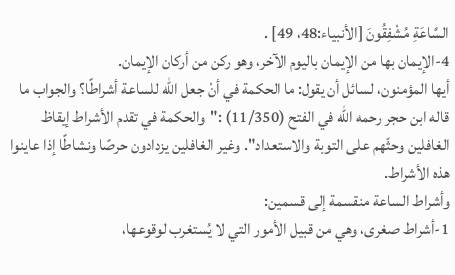السَّاعَةِ مُشْفِقُونَ [الأنبياء:48، 49] .
4-الإيمان بها من الإيمان باليوم الآخر، وهو ركن من أركان الإيمان.
أيها المؤمنون، لسائل أن يقول: ما الحكمة في أنْ جعل الله للساعة أشراطًا؟ والجواب ما قاله ابن حجر رحمه الله في الفتح (11/350) :"والحكمة في تقدم الأشراط إيقاظ الغافلين وحثّهم على التوبة والاستعداد". وغير الغافلين يزدادون حرصًا ونشاطًا إذا عاينوا هذه الأشراط.
وأشراط الساعة منقسمة إلى قسمين:
1-أشراط صغرى، وهي من قبيل الأمور التي لا يُستغرب لوقوعها،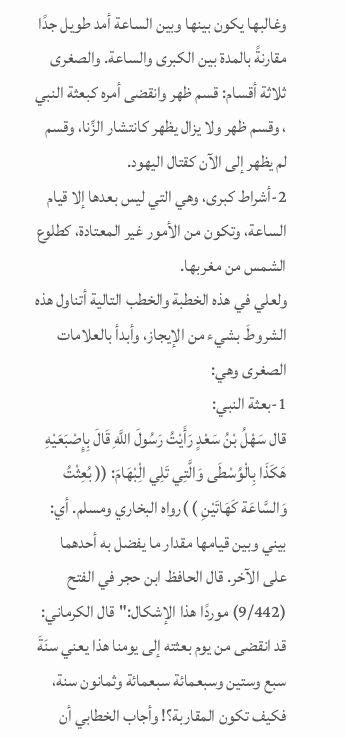وغالبها يكون بينها وبين الساعة أمد طويل جدًا مقارنةً بالمدة بين الكبرى والساعة. والصغرى ثلاثة أقسام: قسم ظهر وانقضى أمره كبعثة النبي ، وقسم ظهر ولا يزال يظهر كانتشار الزِّنا، وقسم لم يظهر إلى الآن كقتال اليهود.
2-أشراط كبرى، وهي التي ليس بعدها إلا قيام الساعة، وتكون من الأمور غير المعتادة، كطلوع الشمس من مغربها.
ولعلي في هذه الخطبة والخطب التالية أتناول هذه الشروطَ بشيء من الإيجاز، وأبدأ بالعلامات الصغرى وهي:
1-بعثة النبي:
قال سَهْلُ بْنُ سَعْدٍ رَأَيْتُ رَسُولَ اللَّهِ قَالَ بِإِصْبَعَيْهِ هَكَذَا بِالْوُسْطَى وَالَّتِي تَلِي الِْبْهَامَ: (( بُعِثْتُ وَالسَّاعَة كَهَاتَيْنِ ) )رواه البخاري ومسلم. أي: بيني وبين قيامها مقدار ما يفضل به أحدهما على الآخر. قال الحافظ ابن حجر في الفتح (9/442) موردًا هذا الإشكال:"قال الكرماني: قد انقضى من يوم بعثته إلى يومنا هذا يعني سنَةَ سبع وستين وسبعمائة سبعمائة وثمانون سنة، فكيف تكون المقاربة؟! وأجاب الخطابي أن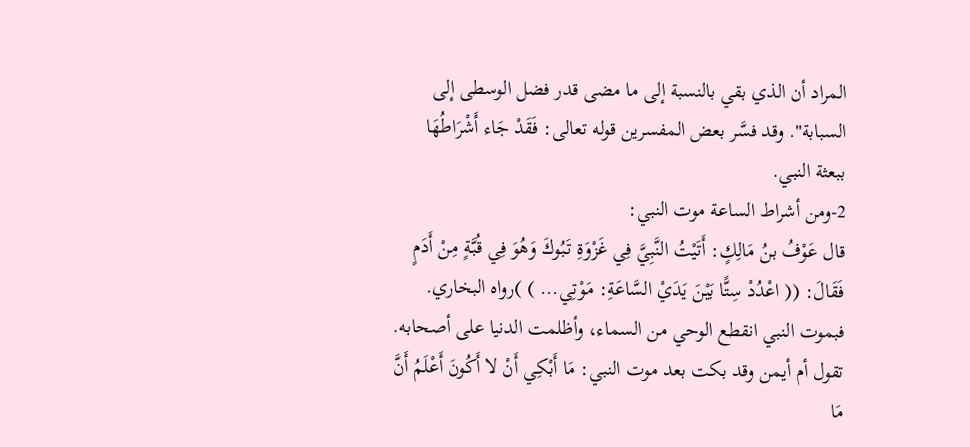المراد أن الذي بقي بالنسبة إلى ما مضى قدر فضل الوسطى إلى السبابة". وقد فسَّر بعض المفسرين قوله تعالى: فَقَدْ جَاء أَشْرَاطُهَا ببعثة النبي.
2-ومن أشراط الساعة موت النبي:
قال عَوْفُ بنُ مَالِكٍ: أَتَيْتُ النَّبِيَّ فِي غَزْوَةِ تَبُوكَ وَهُوَ فِي قُبَّةٍ مِنْ أَدَمٍ فَقَالَ: (( اعْدُدْ سِتًّا بَيْنَ يَدَيْ السَّاعَةِ: مَوْتِي... ) )رواه البخاري. فبموت النبي انقطع الوحي من السماء، وأظلمت الدنيا على أصحابه. تقول أم أيمن وقد بكت بعد موت النبي: مَا أَبْكِي أَنْ لا أَكُونَ أَعْلَمُ أَنَّ مَا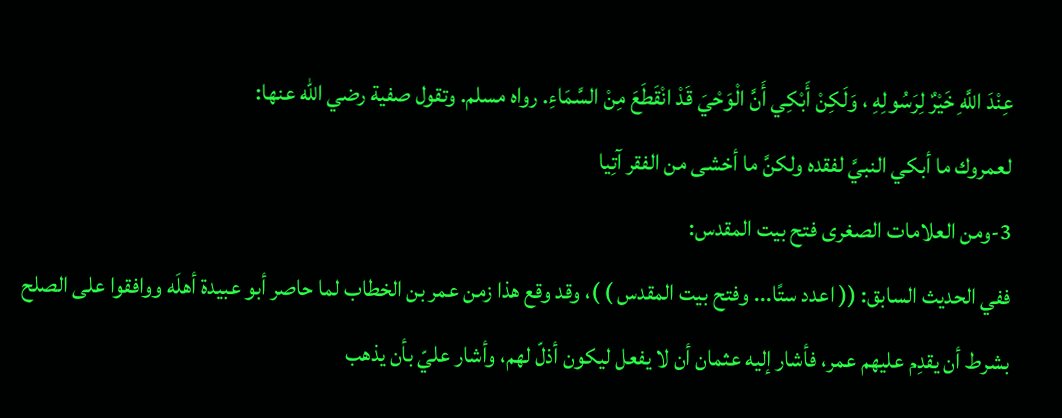عِنْدَ اللَّهِ خَيْرٌ لِرَسُولِهِ ، وَلَكِنْ أَبْكِي أَنَّ الْوَحْيَ قَدْ انْقَطَعَ مِنْ السَّمَاءِ. رواه مسلم. وتقول صفية رضي الله عنها:
لعمروك ما أبكي النبيَّ لفقده ولكنَّ ما أخشى من الفقر آتِيا
3-ومن العلامات الصغرى فتح بيت المقدس:
ففي الحديث السابق: (( اعدد ستًا... وفتح بيت المقدس ) )، وقد وقع هذا زمن عمر بن الخطاب لما حاصر أبو عبيدة أهلَه ووافقوا على الصلح بشرط أن يقدِم عليهم عمر، فأشار إليه عثمان أن لا يفعل ليكون أذلّ لهم، وأشار عليّ بأن يذهب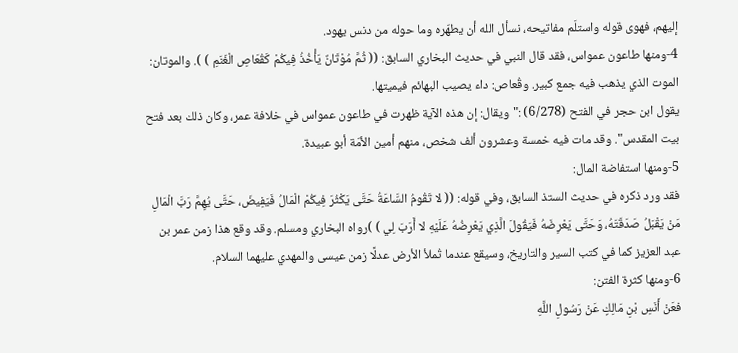إليهم، فهوى قوله واستلَم مفاتيحه، نسأل الله أن يطهّره وما حوله من دنس يهود.
4-ومنها طاعون عمواس، فقد قال النبي في حديث البخاري السابق: (( ثُمَّ مُوْتَانٌ يَأْخُذُ فِيكُمْ كَقُعَاصِ الْغَنَمِ ) ). والموتان: الموت الذي يذهب فيه جمع كبير. وقُعاص: داء يصيب البهائم فيميتها.
يقول ابن حجر في الفتح (6/278) :"ويقال: إن هذه الآية ظهرت في طاعون عمواس في خلافة عمر، وكان ذلك بعد فتح بيت المقدس". وقد مات فيه خمسة وعشرون ألف شخص، منهم أمين الأمّة أبو عبيدة.
5-ومنها استفاضة المال:
فقد ورد ذكره في حديث الستذ السابق، وفي قوله: (( لا تَقُومُ السَّاعَةُ حَتَّى يَكْثُرَ فِيكُمْ الْمَالُ فَيَفِيضَ، حَتَّى يُهِمَّ رَبَّ الْمَالِ مَنْ يَقْبَلُ صَدَقَتَهُ، وَحَتَّى يَعْرِضَهُ فَيَقُولَ الَّذِي يَعْرِضُهُ عَلَيْهِ لا أَرَبَ لِي ) )رواه البخاري ومسلم. وقد وقع هذا زمن عمر بن عبد العزيز كما في كتب السير والتاريخ، وسيقع عندما تُملأ الأرض عدلًا زمن عيسى والمهدي عليهما السلام.
6-ومنها كثرة الفتن:
فعَنْ أَنَسِ بْنِ مَالِكٍ عَنْ رَسُولِ اللَّهِ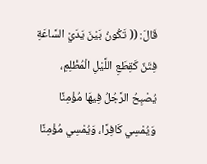قَالَ: (( تَكُونُ بَيْنَ يَدَيْ السَّاعَةِ فِتَنٌ كَقِطَعِ اللَّيْلِ الْمُظْلِمِ، يُصْبِحُ الرَّجُلُ فِيهَا مُؤْمِنًا وَيُمْسِي كَافِرًا، وَيُمْسِي مُؤْمِنًا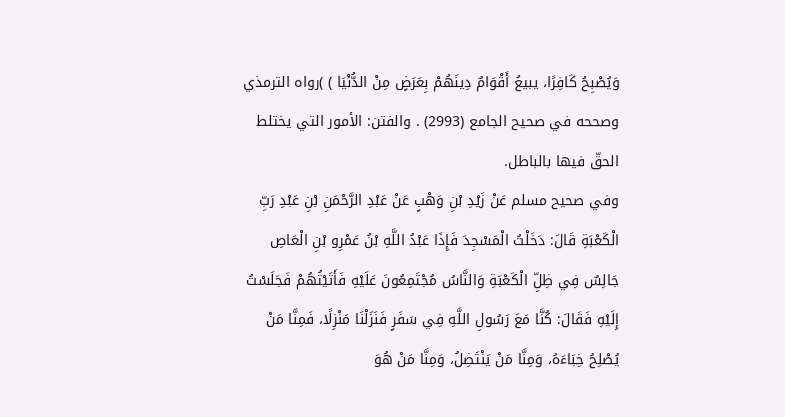وَيُصْبِحُ كَافِرًا، يبيعُ أَقْوَامٌ دِينَهُمْ بِعَرَضٍ مِنْ الدُّنْيَا ) )رواه الترمذي وصححه في صحيح الجامع (2993) . والفتن: الأمور التي يختلط الحقّ فيها بالباطل.
وفي صحيح مسلم عَنْ زَيْدِ بْنِ وَهْبٍ عَنْ عَبْدِ الرَّحْمَنِ بْنِ عَبْدِ رَبِّ الْكَعْبَةِ قَالَ: دَخَلْتُ الْمَسْجِدَ فَإِذَا عَبْدُ اللَّهِ بْنُ عَمْرِو بْنِ الْعَاصِ جَالِسٌ فِي ظِلِّ الْكَعْبَةِ وَالنَّاسُ مُجْتَمِعُونَ عَلَيْهِ فَأَتَيْتُهُمْ فَجَلَسْتُ إِلَيْهِ فَقَالَ: كُنَّا مَعَ رَسُولِ اللَّهِ فِي سَفَرٍ فَنَزَلْنَا مَنْزِلًا، فَمِنَّا مَنْ يُصْلِحُ خِبَاءَهُ، وَمِنَّا مَنْ يَنْتَضِلُ، وَمِنَّا مَنْ هُوَ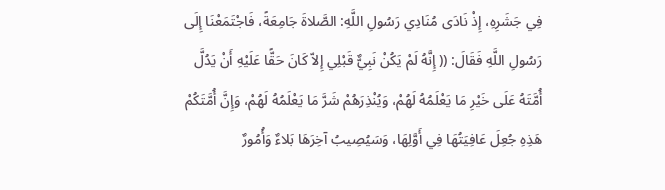فِي جَشَرِهِ، إِذْ نَادَى مُنَادِي رَسُولِ اللَّهِ: الصَّلاةَ جَامِعَةً، فَاجْتَمَعْنَا إِلَى رَسُولِ اللَّهِ فَقَالَ: (( إِنَّهُ لَمْ يَكُنْ نَبِيٌّ قَبْلِي إِلاّ كَانَ حَقًّا عَلَيْهِ أَنْ يَدُلَّ أُمَّتَهُ عَلَى خَيْرِ مَا يَعْلَمُهُ لَهُمْ، وَيُنْذِرَهُمْ شَرَّ مَا يَعْلَمُهُ لَهُمْ، وَإِنَّ أُمَّتَكُمْ هَذِهِ جُعِلَ عَافِيَتُهَا فِي أَوَّلِهَا، وَسَيُصِيبُ آخِرَهَا بَلاءٌ وَأُمُورٌ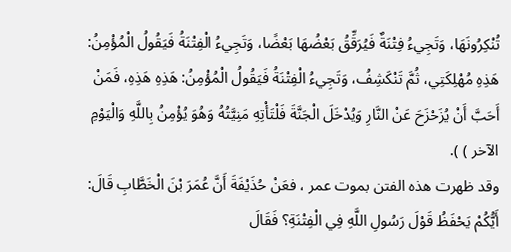تُنْكِرُونَهَا، وَتَجِيءُ فِتْنَةٌ فَيُرَقِّقُ بَعْضُهَا بَعْضًا، وَتَجِيءُ الْفِتْنَةُ فَيَقُولُ الْمُؤْمِنُ: هَذِهِ مُهْلِكَتِي، ثُمَّ تَنْكَشِفُ، وَتَجِيءُ الْفِتْنَةُ فَيَقُولُ الْمُؤْمِنُ: هَذِهِ هَذِهِ، فَمَنْ أَحَبَّ أَنْ يُزَحْزَحَ عَنْ النَّارِ وَيُدْخَلَ الْجَنَّةَ فَلْتَأْتِهِ مَنِيَّتُهُ وَهُوَ يُؤْمِنُ بِاللَّهِ وَالْيَوْمِ الآخر ) ).
وقد ظهرت هذه الفتن بموت عمر ، فعَنْ حُذَيْفَةَ أَنَّ عُمَرَ بْنَ الْخَطَّابِ قَالَ: أَيُّكُمْ يَحْفَظُ قَوْلَ رَسُولِ اللَّهِ فِي الْفِتْنَةِ؟ فَقَالَ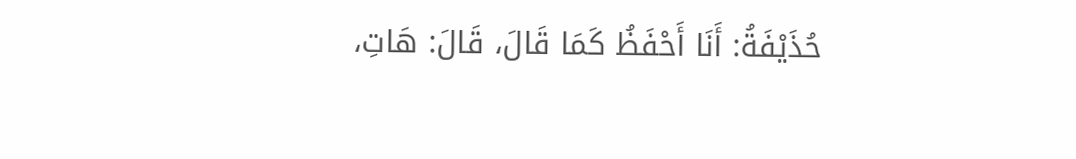حُذَيْفَةُ: أَنَا أَحْفَظُ كَمَا قَالَ، قَالَ: هَاتِ،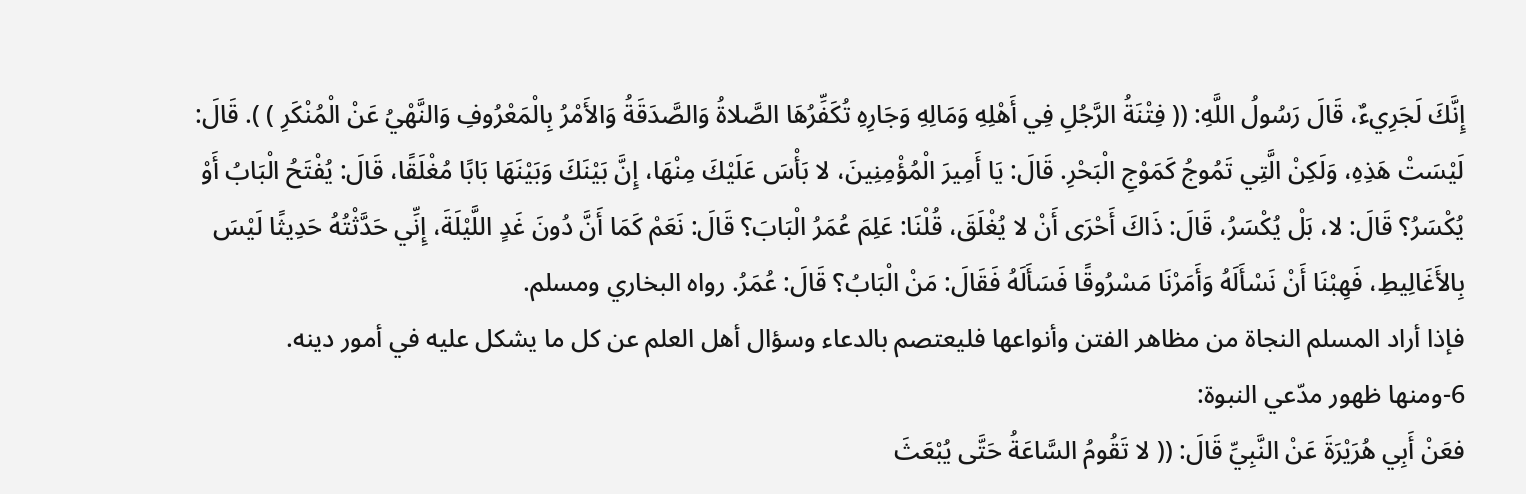إِنَّكَ لَجَرِيءٌ، قَالَ رَسُولُ اللَّهِ: (( فِتْنَةُ الرَّجُلِ فِي أَهْلِهِ وَمَالِهِ وَجَارِهِ تُكَفِّرُهَا الصَّلاةُ وَالصَّدَقَةُ وَالأَمْرُ بِالْمَعْرُوفِ وَالنَّهْيُ عَنْ الْمُنْكَرِ ) ). قَالَ: لَيْسَتْ هَذِهِ، وَلَكِنْ الَّتِي تَمُوجُ كَمَوْجِ الْبَحْرِ. قَالَ: يَا أَمِيرَ الْمُؤْمِنِينَ، لا بَأْسَ عَلَيْكَ مِنْهَا، إِنَّ بَيْنَكَ وَبَيْنَهَا بَابًا مُغْلَقًا، قَالَ: يُفْتَحُ الْبَابُ أَوْ يُكْسَرُ؟ قَالَ: لا، بَلْ يُكْسَرُ، قَالَ: ذَاكَ أَحْرَى أَنْ لا يُغْلَقَ، قُلْنَا: عَلِمَ عُمَرُ الْبَابَ؟ قَالَ: نَعَمْ كَمَا أَنَّ دُونَ غَدٍ اللَّيْلَةَ، إِنِّي حَدَّثْتُهُ حَدِيثًا لَيْسَ بِالأَغَالِيطِ، فَهِبْنَا أَنْ نَسْأَلَهُ وَأَمَرْنَا مَسْرُوقًا فَسَأَلَهُ فَقَالَ: مَنْ الْبَابُ؟ قَالَ: عُمَرُ. رواه البخاري ومسلم.
فإذا أراد المسلم النجاة من مظاهر الفتن وأنواعها فليعتصم بالدعاء وسؤال أهل العلم عن كل ما يشكل عليه في أمور دينه.
6-ومنها ظهور مدّعي النبوة:
فعَنْ أَبِي هُرَيْرَةَ عَنْ النَّبِيِّ قَالَ: (( لا تَقُومُ السَّاعَةُ حَتَّى يُبْعَثَ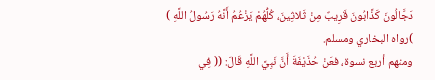دَجَّالُونَ كَذَّابُونَ قَرِيبٌ مِنْ ثَلاثِينَ، كُلُّهُمْ يَزْعُمُ أَنَّهُ رَسُولُ اللَّهِ ) )رواه البخاري ومسلم.
ومنهم أربع نسوة، فعَنْ حُذَيْفَةَ أَنَّ نَبِيَّ اللَّهِ قَالَ: (( فِي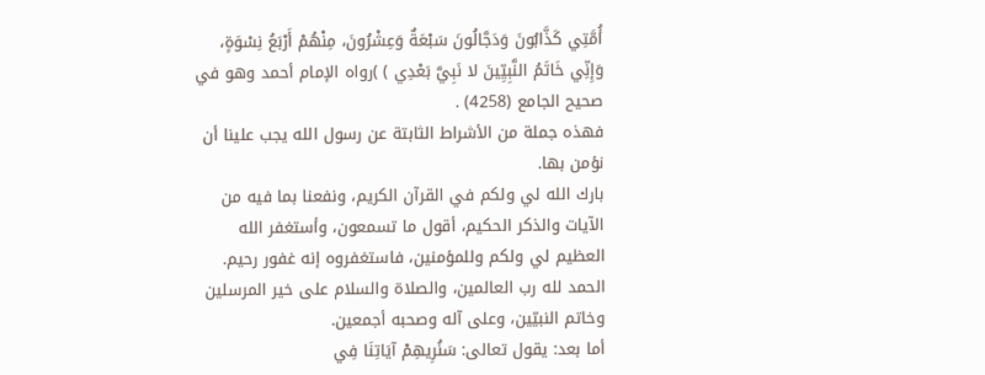أُمَّتِي كَذَّابُونَ وَدَجَّالُونَ سَبْعَةٌ وَعِشْرُونَ، مِنْهُمْ أَرْبَعُ نِسْوَةٍ، وَإِنِّي خَاتَمُ النَّبِيِّينَ لا نَبِيَّ بَعْدِي ) )رواه الإمام أحمد وهو في صحيح الجامع (4258) .
فهذه جملة من الأشراط الثابتة عن رسول الله يجب علينا أن نؤمن بها.
بارك الله لي ولكم في القرآن الكريم، ونفعنا بما فيه من الآيات والذكر الحكيم، أقول ما تسمعون، وأستغفر الله العظيم لي ولكم وللمؤمنين، فاستغفروه إنه غفور رحيم.
الحمد لله رب العالمين، والصلاة والسلام على خير المرسلين وخاتم النبيّين، وعلى آله وصحبه أجمعين.
أما بعد: يقول تعالى: سَنُرِيهِمْ آيَاتِنَا فِي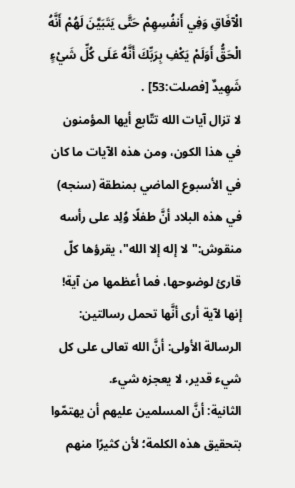الْآفَاقِ وَفِي أَنفُسِهِمْ حَتَّى يَتَبَيَّنَ لَهُمْ أَنَّهُ الْحَقُّ أَوَلَمْ يَكْفِ بِرَبِّكَ أَنَّهُ عَلَى كُلِّ شَيْءٍ شَهِيدٌ [فصلت:53] .
لا تزال آيات الله تتّابع أيها المؤمنون في هذا الكون، ومن هذه الآيات ما كان في الأسبوع الماضي بمنطقة (سنجه) في هذه البلاد أنَّ طفلًا وُلِد على رأسه منقوش:"لا إله إلا الله"، يقرؤها كلّ قارئ لوضوحها، فما أعظمها من آية! إنها لآية أرى أنَّها تحمل رسالتين:
الرسالة الأولى: أنَّ الله تعالى على كل شيء قدير، لا يعجزه شيء.
الثانية: أنَّ المسلمين عليهم أن يهتمّوا بتحقيق هذه الكلمة؛ لأن كثيرًا منهم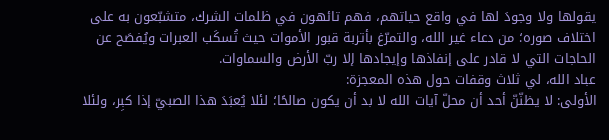يقولها ولا وجودَ لها في واقع حياتهم، فهم تائهون في ظلمات الشرك، متشبّعون به على اختلاف صوره؛ من دعاء غير الله، والتمرّغ بأتربة قبور الأموات حيث تُسكَب العبرات ويُفصَح عن الحاجات التي لا قادر على إنفاذها وإيجادها إلا ربّ الأرض والسماوات.
عباد الله، لي ثلاث وقفات حول هذه المعجزة:
الأولى: لا يظنّنّ أحد أن محلّ آيات الله لا بد أن يكون صالحًا؛ لئلا يُعبَدَ هذا الصبيّ إذا كبِر، ولئلا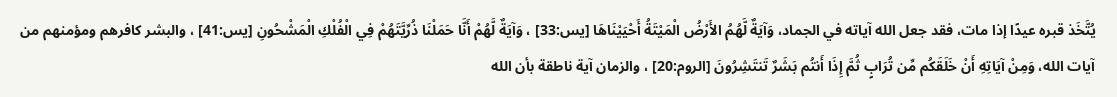يُتَّخَذ قبره عيدًا إذا مات، فقد جعل الله آياته في الجماد، وَآيَةٌ لَّهُمُ الأَرْضُ الْمَيْتَةُ أَحْيَيْنَاهَا [يس:33] ، وَآيَةٌ لَّهُمْ أَنَّا حَمَلْنَا ذُرِّيَّتَهُمْ فِي الْفُلْكِ الْمَشْحُونِ [يس:41] ، والبشر كافرهم ومؤمنهم من آيات الله، وَمِنْ آيَاتِهِ أَنْ خَلَقَكُم مِّن تُرَابٍ ثُمَّ إِذَا أَنتُم بَشَرٌ تَنتَشِرُونَ [الروم:20] ، والزمان آية ناطقة بأن الله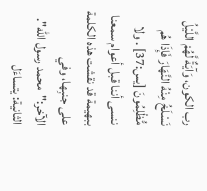رب الكون، وَآيَةٌ لَّهُمْ اللَّيْلُ نَسْلَخُ مِنْهُ النَّهَارَ فَإِذَا هُم مُّظْلِمُونَ [يس:37] . ولا ننسى أننا قبل أعوام سمعنا ببهيمة قد نقشت هذه الكلمة على جنبِها، وفي الآخر:"محمد رسول الله".
الثانية: يتساءَل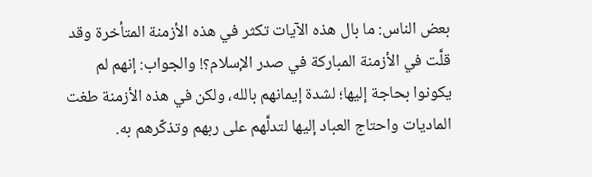بعض الناس: ما بال هذه الآيات تكثر في هذه الأزمنة المتأخرة وقد قلَّت في الأزمنة المباركة في صدر الإسلام؟! والجواب: إنهم لم يكونوا بحاجة إليها؛ لشدة إيمانهم بالله، ولكن في هذه الأزمنة طغت الماديات واحتاج العباد إليها لتدلَّهم على ربهم وتذكّرهم به.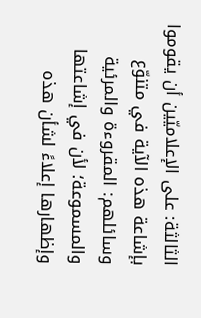الثالثة: على الإعلاميّين أن يقوموا بإشاعة هذه الآية في متنوّع وسائلهم: المقروءة والمرئية والمسموعة؛ لأن في إشاعتها وإظهارها إعلاءً لشأن هذه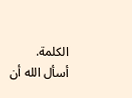الكلمة.
أسأل الله أن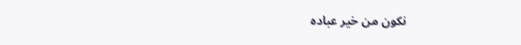نكون من خير عباده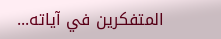المتفكرين في آياته...